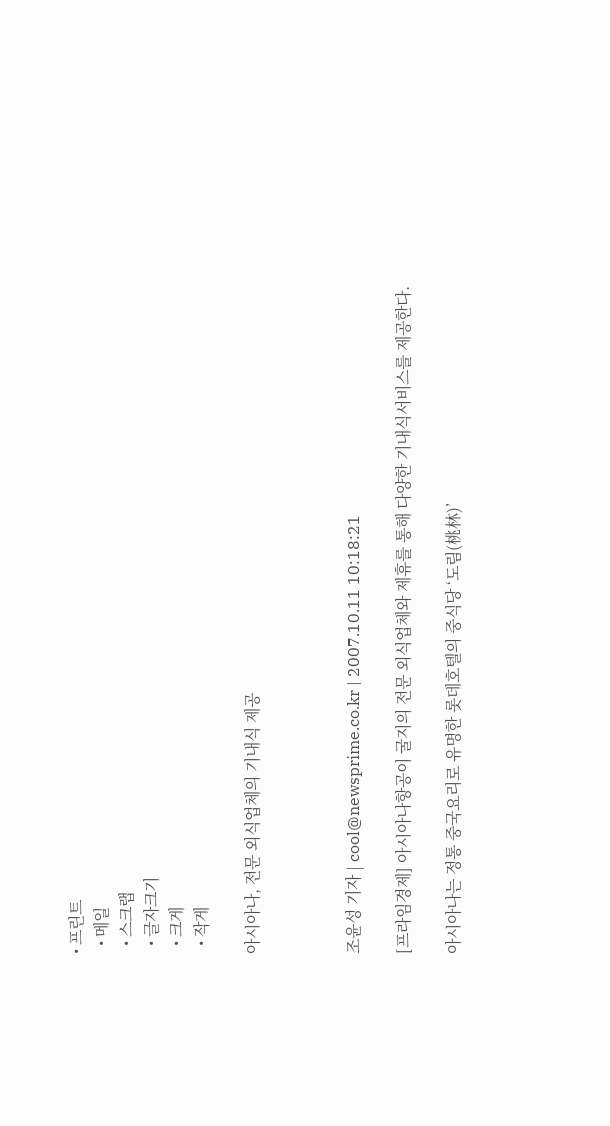• 프린트
  • 메일
  • 스크랩
  • 글자크기
  • 크게
  • 작게

아시아나, 전문 외식업체의 기내식 제공



조윤성 기자 | cool@newsprime.co.kr | 2007.10.11 10:18:21

[프라임경제] 아시아나항공이 굴지의 전문 외식업체와 제휴를 통해 다양한 기내식서비스를 제공한다.

아시아나는 정통 중국요리로 유명한 롯데호텔의 중식당 ‘도림(桃林)’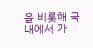을 비롯해 국내에서 가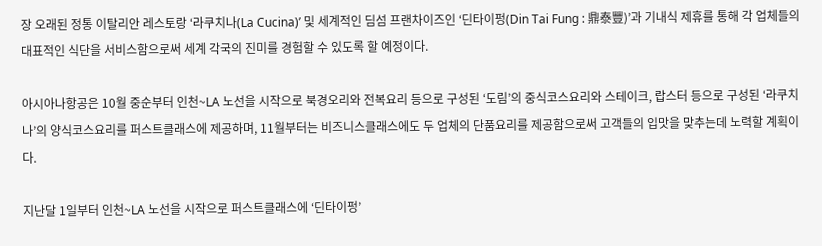장 오래된 정통 이탈리안 레스토랑 ‘라쿠치나(La Cucina)’ 및 세계적인 딤섬 프랜차이즈인 ‘딘타이펑(Din Tai Fung : 鼎泰豐)’과 기내식 제휴를 통해 각 업체들의 대표적인 식단을 서비스함으로써 세계 각국의 진미를 경험할 수 있도록 할 예정이다.

아시아나항공은 10월 중순부터 인천~LA 노선을 시작으로 북경오리와 전복요리 등으로 구성된 ‘도림’의 중식코스요리와 스테이크, 랍스터 등으로 구성된 ‘라쿠치나’의 양식코스요리를 퍼스트클래스에 제공하며, 11월부터는 비즈니스클래스에도 두 업체의 단품요리를 제공함으로써 고객들의 입맛을 맞추는데 노력할 계획이다.

지난달 1일부터 인천~LA 노선을 시작으로 퍼스트클래스에 ‘딘타이펑’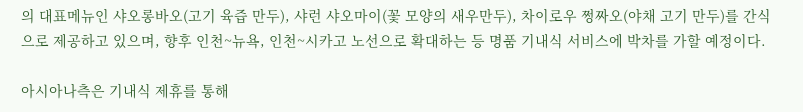의 대표메뉴인 샤오롱바오(고기 육즙 만두), 샤런 샤오마이(꽃 모양의 새우만두), 차이로우 쩡짜오(야채 고기 만두)를 간식으로 제공하고 있으며, 향후 인천~뉴욕, 인천~시카고 노선으로 확대하는 등 명품 기내식 서비스에 박차를 가할 예정이다.

아시아나측은 기내식 제휴를 통해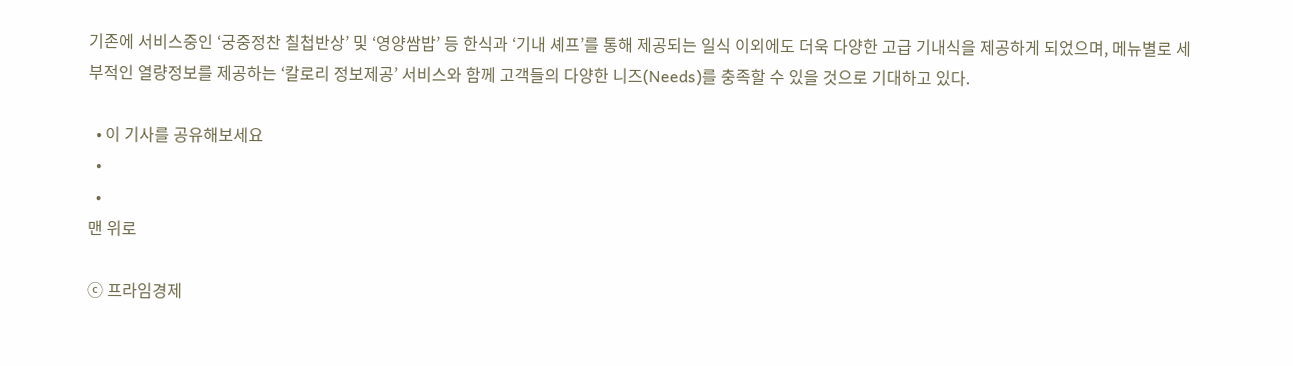기존에 서비스중인 ‘궁중정찬 칠첩반상’ 및 ‘영양쌈밥’ 등 한식과 ‘기내 셰프’를 통해 제공되는 일식 이외에도 더욱 다양한 고급 기내식을 제공하게 되었으며, 메뉴별로 세부적인 열량정보를 제공하는 ‘칼로리 정보제공’ 서비스와 함께 고객들의 다양한 니즈(Needs)를 충족할 수 있을 것으로 기대하고 있다.

  • 이 기사를 공유해보세요
  •
  •
맨 위로

ⓒ 프라임경제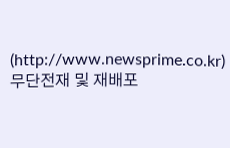(http://www.newsprime.co.kr) 무단전재 및 재배포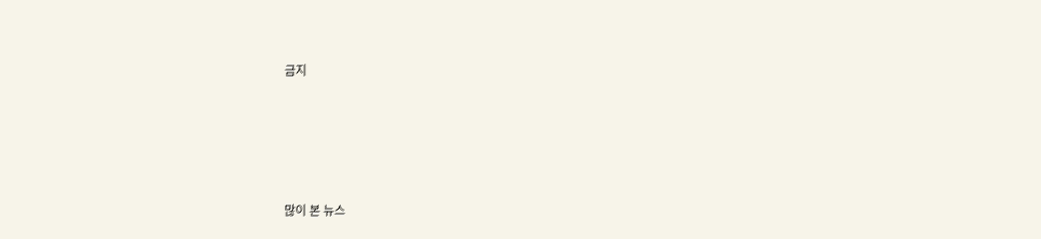금지






많이 본 뉴스